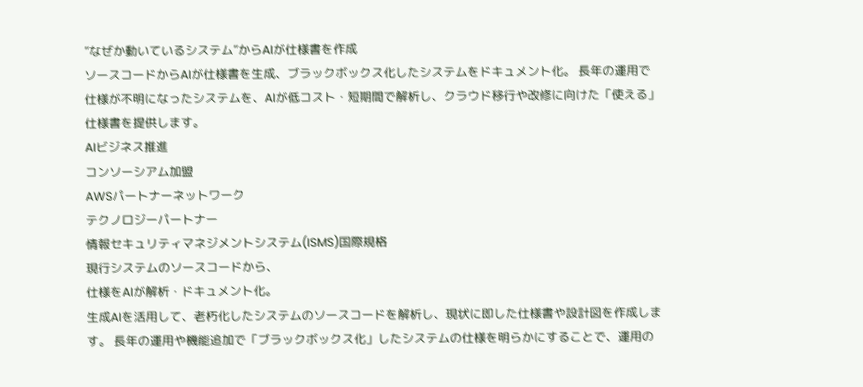”なぜか動いているシステム”からAIが仕様書を作成
ソースコードからAIが仕様書を生成、ブラックボックス化したシステムをドキュメント化。 長年の運用で仕様が不明になったシステムを、AIが低コスト・短期間で解析し、クラウド移行や改修に向けた「使える」仕様書を提供します。
AIビジネス推進
コンソーシアム加盟
AWSパートナーネットワーク
テクノロジーパートナー
情報セキュリティマネジメントシステム(ISMS)国際規格
現行システムのソースコードから、
仕様をAIが解析・ドキュメント化。
生成AIを活用して、老朽化したシステムのソースコードを解析し、現状に即した仕様書や設計図を作成します。 長年の運用や機能追加で「ブラックボックス化」したシステムの仕様を明らかにすることで、運用の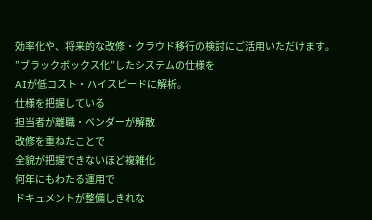効率化や、将来的な改修・クラウド移行の検討にご活用いただけます。
”ブラックボックス化”したシステムの仕様を
AIが低コスト・ハイスピードに解析。
仕様を把握している
担当者が離職・ベンダーが解散
改修を重ねたことで
全貌が把握できないほど複雑化
何年にもわたる運用で
ドキュメントが整備しきれな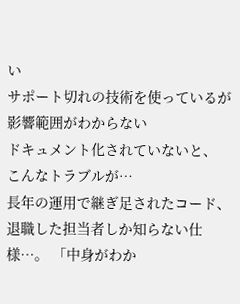い
サポート切れの技術を使っているが
影響範囲がわからない
ドキュメント化されていないと、
こんなトラブルが…
長年の運用で継ぎ足されたコード、退職した担当者しか知らない仕様…。 「中身がわか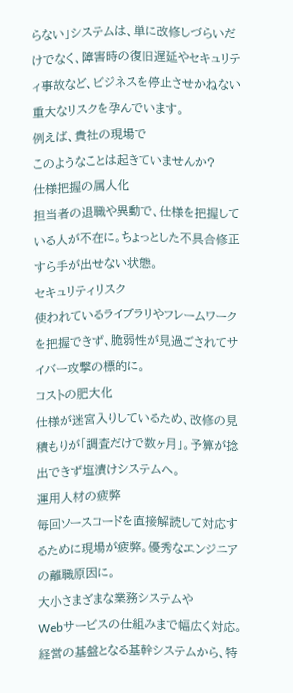らない」システムは、単に改修しづらいだけでなく、障害時の復旧遅延やセキュリティ事故など、ビジネスを停止させかねない重大なリスクを孕んでいます。
例えば、貴社の現場で
このようなことは起きていませんか?
仕様把握の属人化
担当者の退職や異動で、仕様を把握している人が不在に。ちょっとした不具合修正すら手が出せない状態。
セキュリティリスク
使われているライブラリやフレームワークを把握できず、脆弱性が見過ごされてサイバー攻撃の標的に。
コストの肥大化
仕様が迷宮入りしているため、改修の見積もりが「調査だけで数ヶ月」。予算が捻出できず塩漬けシステムへ。
運用人材の疲弊
毎回ソースコードを直接解読して対応するために現場が疲弊。優秀なエンジニアの離職原因に。
大小さまざまな業務システムや
Webサービスの仕組みまで幅広く対応。
経営の基盤となる基幹システムから、特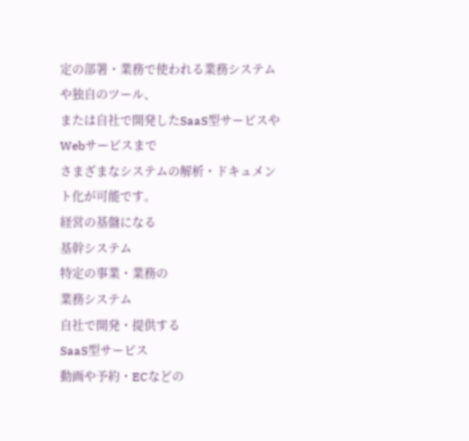定の部署・業務で使われる業務システムや独自のツール、
または自社で開発したSaaS型サービスやWebサービスまで
さまざまなシステムの解析・ドキュメント化が可能です。
経営の基盤になる
基幹システム
特定の事業・業務の
業務システム
自社で開発・提供する
SaaS型サービス
動画や予約・ECなどの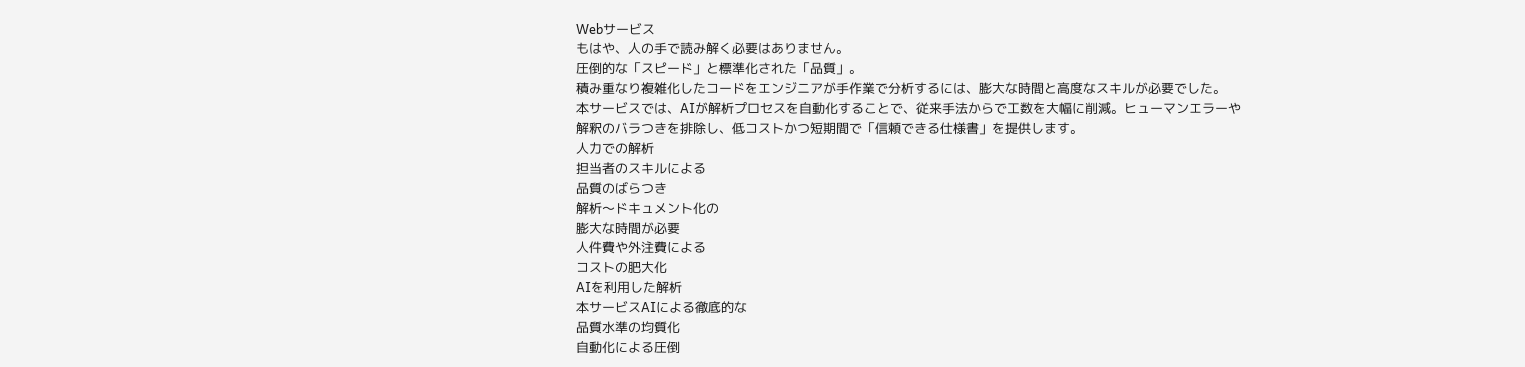Webサービス
もはや、人の手で読み解く必要はありません。
圧倒的な「スピード」と標準化された「品質」。
積み重なり複雑化したコードをエンジニアが手作業で分析するには、膨大な時間と高度なスキルが必要でした。
本サービスでは、AIが解析プロセスを自動化することで、従来手法からで工数を大幅に削減。ヒューマンエラーや
解釈のバラつきを排除し、低コストかつ短期間で「信頼できる仕様書」を提供します。
人力での解析
担当者のスキルによる
品質のばらつき
解析〜ドキュメント化の
膨大な時間が必要
人件費や外注費による
コストの肥大化
AIを利用した解析
本サービスAIによる徹底的な
品質水準の均質化
自動化による圧倒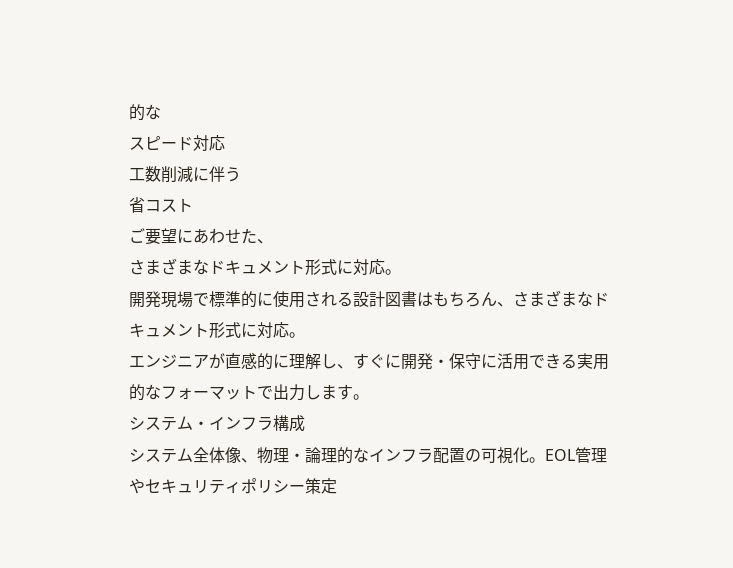的な
スピード対応
工数削減に伴う
省コスト
ご要望にあわせた、
さまざまなドキュメント形式に対応。
開発現場で標準的に使用される設計図書はもちろん、さまざまなドキュメント形式に対応。
エンジニアが直感的に理解し、すぐに開発・保守に活用できる実用的なフォーマットで出力します。
システム・インフラ構成
システム全体像、物理・論理的なインフラ配置の可視化。EOL管理やセキュリティポリシー策定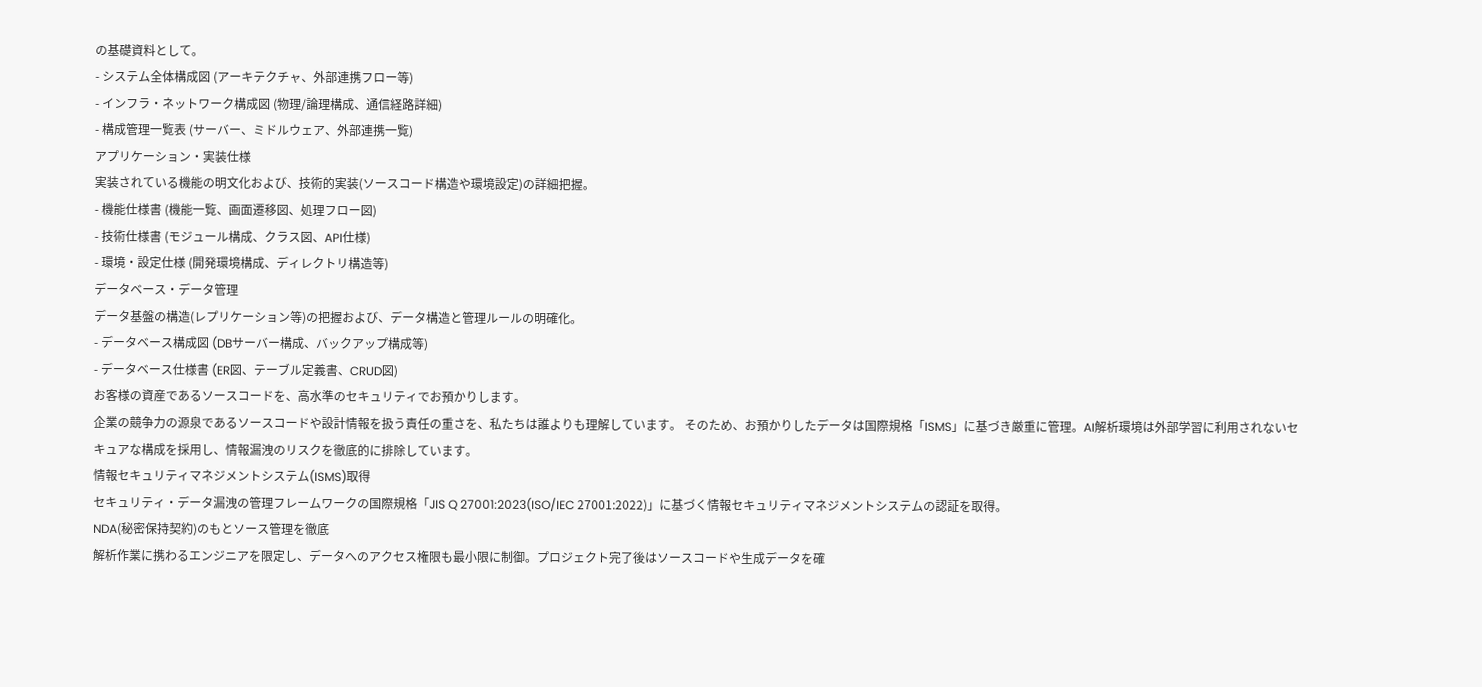の基礎資料として。
- システム全体構成図 (アーキテクチャ、外部連携フロー等)
- インフラ・ネットワーク構成図 (物理/論理構成、通信経路詳細)
- 構成管理一覧表 (サーバー、ミドルウェア、外部連携一覧)
アプリケーション・実装仕様
実装されている機能の明文化および、技術的実装(ソースコード構造や環境設定)の詳細把握。
- 機能仕様書 (機能一覧、画面遷移図、処理フロー図)
- 技術仕様書 (モジュール構成、クラス図、API仕様)
- 環境・設定仕様 (開発環境構成、ディレクトリ構造等)
データベース・データ管理
データ基盤の構造(レプリケーション等)の把握および、データ構造と管理ルールの明確化。
- データベース構成図 (DBサーバー構成、バックアップ構成等)
- データベース仕様書 (ER図、テーブル定義書、CRUD図)
お客様の資産であるソースコードを、高水準のセキュリティでお預かりします。
企業の競争力の源泉であるソースコードや設計情報を扱う責任の重さを、私たちは誰よりも理解しています。 そのため、お預かりしたデータは国際規格「ISMS」に基づき厳重に管理。AI解析環境は外部学習に利用されないセキュアな構成を採用し、情報漏洩のリスクを徹底的に排除しています。
情報セキュリティマネジメントシステム(ISMS)取得
セキュリティ・データ漏洩の管理フレームワークの国際規格「JIS Q 27001:2023(ISO/IEC 27001:2022)」に基づく情報セキュリティマネジメントシステムの認証を取得。
NDA(秘密保持契約)のもとソース管理を徹底
解析作業に携わるエンジニアを限定し、データへのアクセス権限も最小限に制御。プロジェクト完了後はソースコードや生成データを確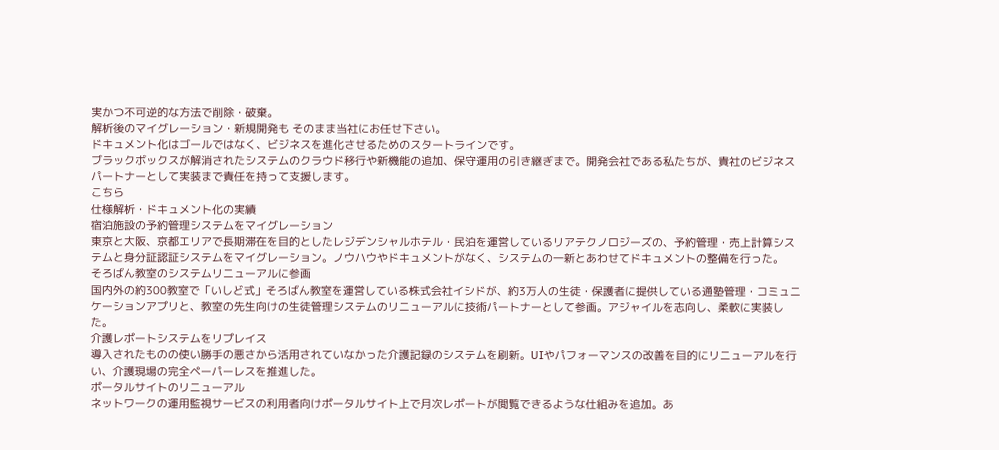実かつ不可逆的な方法で削除・破棄。
解析後のマイグレーション・新規開発も そのまま当社にお任せ下さい。
ドキュメント化はゴールではなく、ビジネスを進化させるためのスタートラインです。
ブラックボックスが解消されたシステムのクラウド移行や新機能の追加、保守運用の引き継ぎまで。開発会社である私たちが、貴社のビジネスパートナーとして実装まで責任を持って支援します。
こちら
仕様解析・ドキュメント化の実績
宿泊施設の予約管理システムをマイグレーション
東京と大阪、京都エリアで長期滞在を目的としたレジデンシャルホテル・民泊を運営しているリアテクノロジーズの、予約管理・売上計算システムと身分証認証システムをマイグレーション。ノウハウやドキュメントがなく、システムの一新とあわせてドキュメントの整備を行った。
そろばん教室のシステムリニューアルに参画
国内外の約300教室で「いしど式」そろばん教室を運営している株式会社イシドが、約3万人の生徒・保護者に提供している通塾管理・コミュニケーションアプリと、教室の先生向けの生徒管理システムのリニューアルに技術パートナーとして参画。アジャイルを志向し、柔軟に実装した。
介護レポートシステムをリプレイス
導入されたものの使い勝手の悪さから活用されていなかった介護記録のシステムを刷新。UIやパフォーマンスの改善を目的にリニューアルを行い、介護現場の完全ペーパーレスを推進した。
ポータルサイトのリニューアル
ネットワークの運用監視サービスの利用者向けポータルサイト上で月次レポートが閲覧できるような仕組みを追加。あ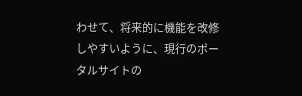わせて、将来的に機能を改修しやすいように、現行のポータルサイトの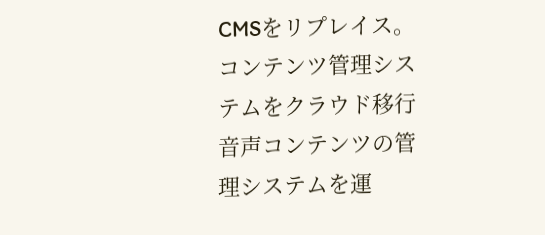CMSをリプレイス。
コンテンツ管理システムをクラウド移行
音声コンテンツの管理システムを運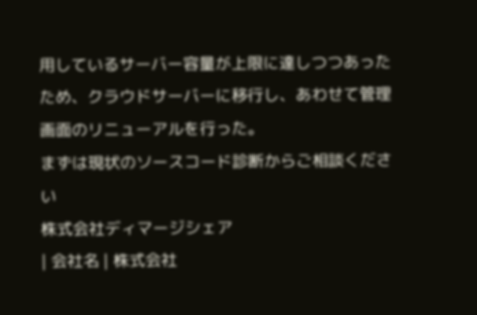用しているサーバー容量が上限に達しつつあったため、クラウドサーバーに移行し、あわせて管理画面のリニューアルを行った。
まずは現状のソースコード診断からご相談ください
株式会社ディマージシェア
| 会社名 | 株式会社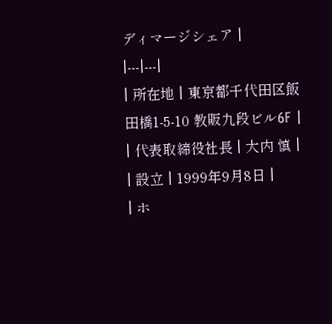ディマージシェア |
|---|---|
| 所在地 | 東京都千代田区飯田橋1-5-10 教販九段ビル6F |
| 代表取締役社長 | 大内 慎 |
| 設立 | 1999年9月8日 |
| ホ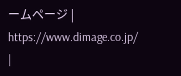ームページ | https://www.dimage.co.jp/ |